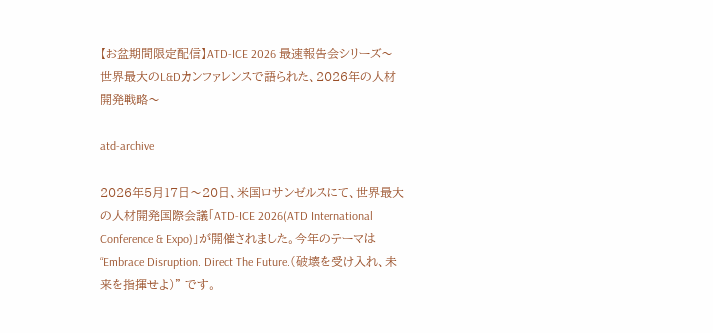【お盆期間限定配信】ATD-ICE 2026 最速報告会シリーズ〜世界最大のL&Dカンファレンスで語られた、2026年の人材開発戦略〜

atd-archive

2026年5月17日〜20日、米国ロサンゼルスにて、世界最大の人材開発国際会議「ATD-ICE 2026(ATD International Conference & Expo)」が開催されました。今年のテーマは “Embrace Disruption. Direct The Future.(破壊を受け入れ、未来を指揮せよ)” です。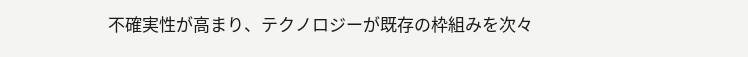不確実性が高まり、テクノロジーが既存の枠組みを次々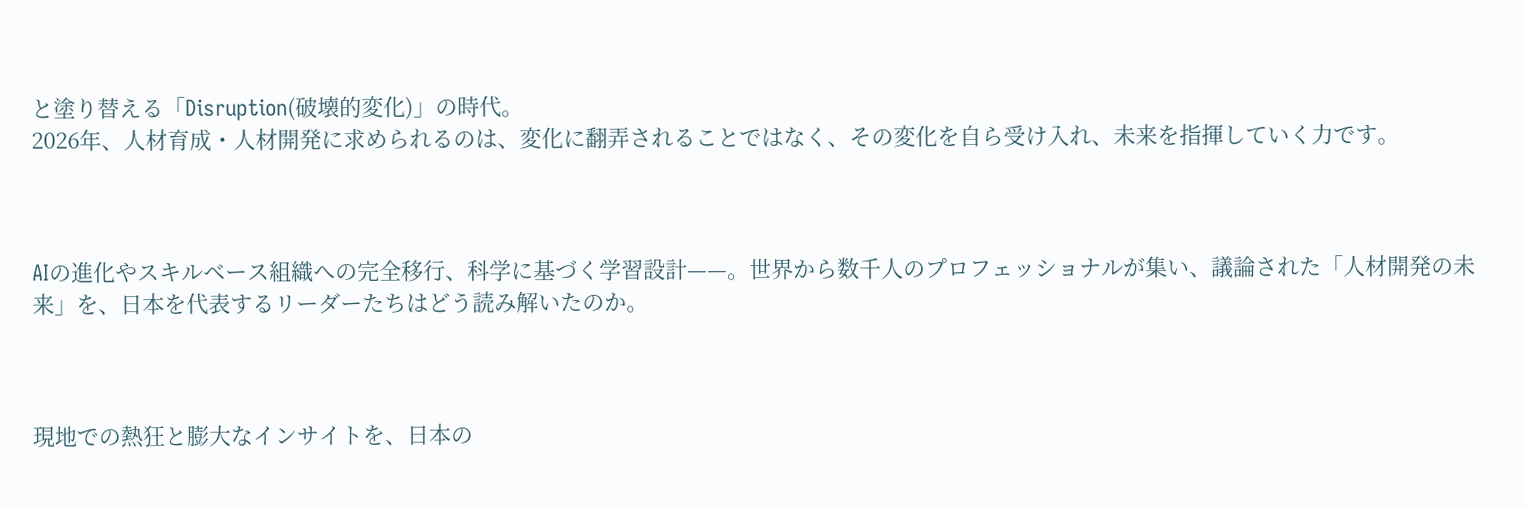と塗り替える「Disruption(破壊的変化)」の時代。
2026年、人材育成・人材開発に求められるのは、変化に翻弄されることではなく、その変化を自ら受け入れ、未来を指揮していく力です。



AIの進化やスキルベース組織への完全移行、科学に基づく学習設計——。世界から数千人のプロフェッショナルが集い、議論された「人材開発の未来」を、日本を代表するリーダーたちはどう読み解いたのか。



現地での熱狂と膨大なインサイトを、日本の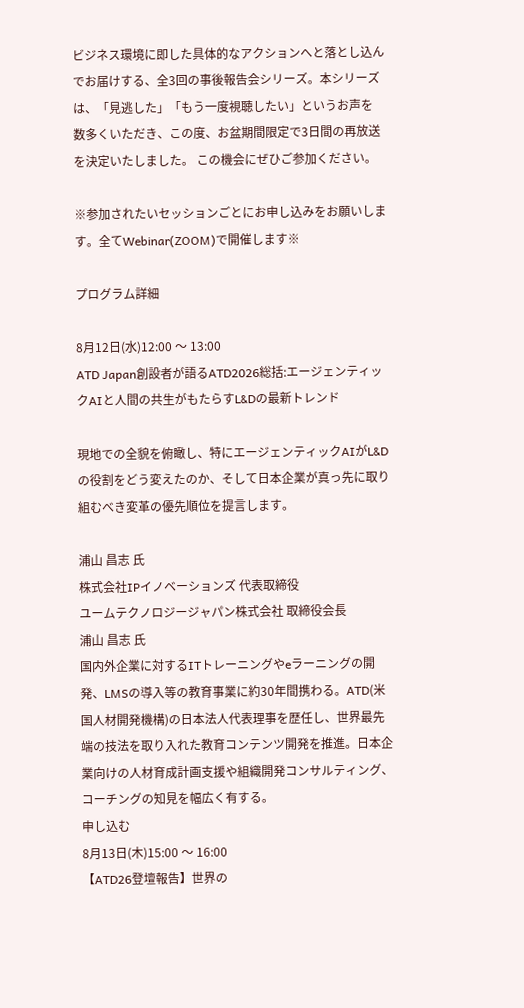ビジネス環境に即した具体的なアクションへと落とし込んでお届けする、全3回の事後報告会シリーズ。本シリーズは、「見逃した」「もう一度視聴したい」というお声を 数多くいただき、この度、お盆期間限定で3日間の再放送を決定いたしました。 この機会にぜひご参加ください。

※参加されたいセッションごとにお申し込みをお願いします。全てWebinar(ZOOM)で開催します※

プログラム詳細

8月12日(水)12:00 〜 13:00
ATD Japan創設者が語るATD2026総括:エージェンティックAIと人間の共生がもたらすL&Dの最新トレンド

現地での全貌を俯瞰し、特にエージェンティックAIがL&Dの役割をどう変えたのか、そして日本企業が真っ先に取り組むべき変革の優先順位を提言します。

浦山 昌志 氏
株式会社IPイノベーションズ 代表取締役
ユームテクノロジージャパン株式会社 取締役会長
浦山 昌志 氏
国内外企業に対するITトレーニングやeラーニングの開発、LMSの導入等の教育事業に約30年間携わる。ATD(米国人材開発機構)の日本法人代表理事を歴任し、世界最先端の技法を取り入れた教育コンテンツ開発を推進。日本企業向けの人材育成計画支援や組織開発コンサルティング、コーチングの知見を幅広く有する。
申し込む
8月13日(木)15:00 〜 16:00
【ATD26登壇報告】世界の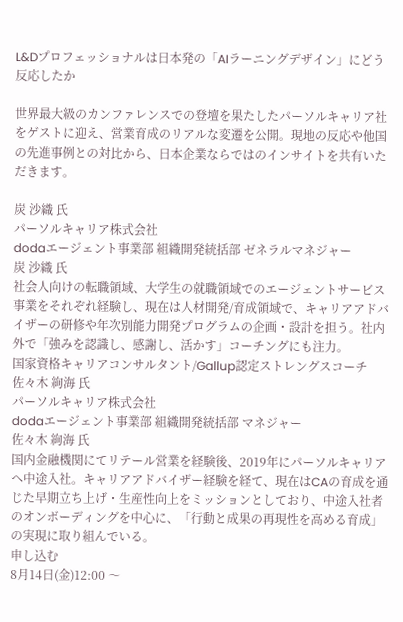L&Dプロフェッショナルは日本発の「AIラーニングデザイン」にどう反応したか

世界最大級のカンファレンスでの登壇を果たしたパーソルキャリア社をゲストに迎え、営業育成のリアルな変遷を公開。現地の反応や他国の先進事例との対比から、日本企業ならではのインサイトを共有いただきます。

炭 沙織 氏
パーソルキャリア株式会社
dodaエージェント事業部 組織開発統括部 ゼネラルマネジャー
炭 沙織 氏
社会人向けの転職領域、大学生の就職領域でのエージェントサービス事業をそれぞれ経験し、現在は人材開発/育成領域で、キャリアアドバイザーの研修や年次別能力開発プログラムの企画・設計を担う。社内外で「強みを認識し、感謝し、活かす」コーチングにも注力。
国家資格キャリアコンサルタント/Gallup認定ストレングスコーチ
佐々木 絢海 氏
パーソルキャリア株式会社
dodaエージェント事業部 組織開発統括部 マネジャー
佐々木 絢海 氏
国内金融機関にてリテール営業を経験後、2019年にパーソルキャリアへ中途入社。キャリアアドバイザー経験を経て、現在はCAの育成を通じた早期立ち上げ・生産性向上をミッションとしており、中途入社者のオンボーディングを中心に、「行動と成果の再現性を高める育成」の実現に取り組んでいる。
申し込む
8月14日(金)12:00 〜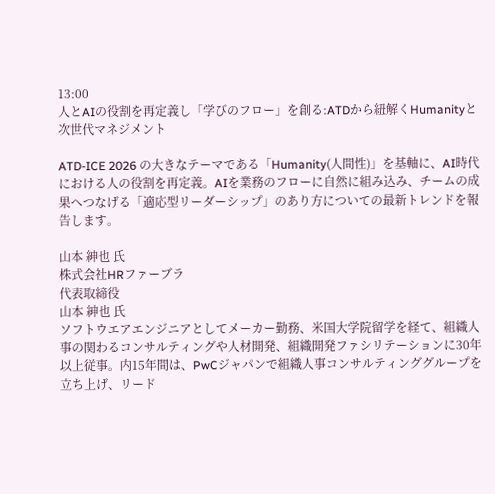13:00
人とAIの役割を再定義し「学びのフロー」を創る:ATDから紐解くHumanityと次世代マネジメント

ATD-ICE 2026 の大きなテーマである「Humanity(人間性)」を基軸に、AI時代における人の役割を再定義。AIを業務のフローに自然に組み込み、チームの成果へつなげる「適応型リーダーシップ」のあり方についての最新トレンドを報告します。

山本 紳也 氏
株式会社HRファーブラ
代表取締役
山本 紳也 氏
ソフトウエアエンジニアとしてメーカー勤務、米国大学院留学を経て、組織人事の関わるコンサルティングや人材開発、組織開発ファシリテーションに30年以上従事。内15年間は、PwCジャパンで組織人事コンサルティンググループを立ち上げ、リード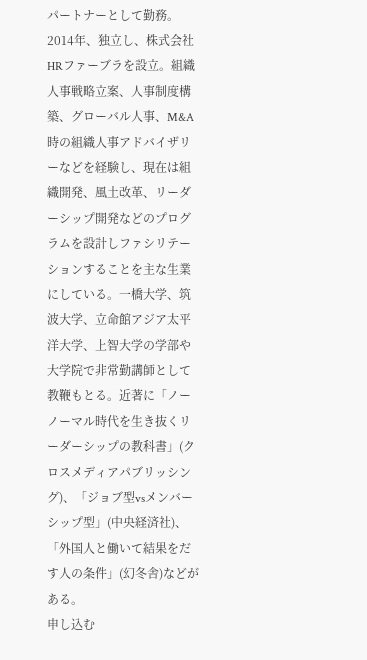パートナーとして勤務。2014年、独立し、株式会社HRファーブラを設立。組織人事戦略立案、人事制度構築、グローバル人事、M&A時の組織人事アドバイザリーなどを経験し、現在は組織開発、風土改革、リーダーシップ開発などのプログラムを設計しファシリテーションすることを主な生業にしている。一橋大学、筑波大学、立命館アジア太平洋大学、上智大学の学部や大学院で非常勤講師として教鞭もとる。近著に「ノーノーマル時代を生き抜くリーダーシップの教科書」(クロスメディアパブリッシング)、「ジョブ型vsメンバーシップ型」(中央経済社)、「外国人と働いて結果をだす人の条件」(幻冬舎)などがある。
申し込む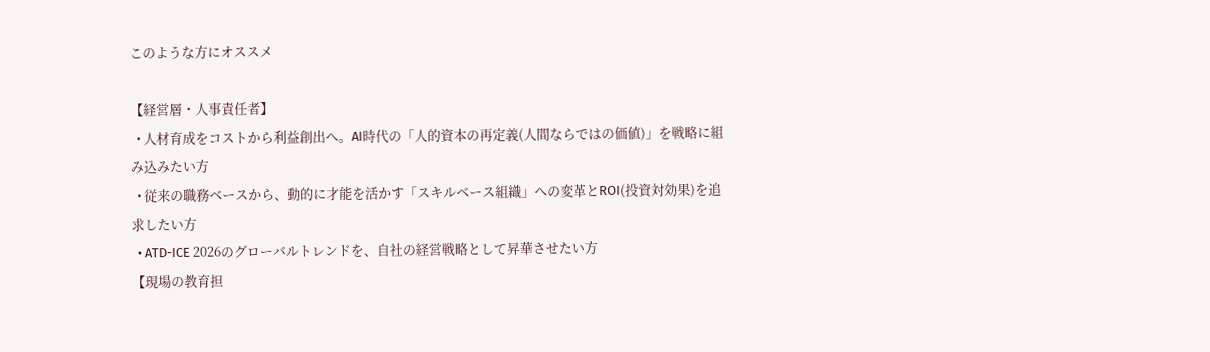このような方にオススメ

【経営層・人事責任者】
  • 人材育成をコストから利益創出へ。AI時代の「人的資本の再定義(人間ならではの価値)」を戦略に組み込みたい方
  • 従来の職務ベースから、動的に才能を活かす「スキルベース組織」への変革とROI(投資対効果)を追求したい方
  • ATD-ICE 2026のグローバルトレンドを、自社の経営戦略として昇華させたい方
【現場の教育担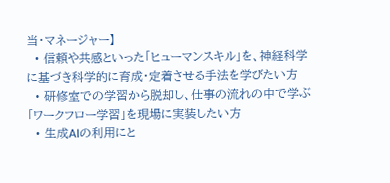当・マネージャー】
  • 信頼や共感といった「ヒューマンスキル」を、神経科学に基づき科学的に育成・定着させる手法を学びたい方
  • 研修室での学習から脱却し、仕事の流れの中で学ぶ「ワークフロー学習」を現場に実装したい方
  • 生成AIの利用にと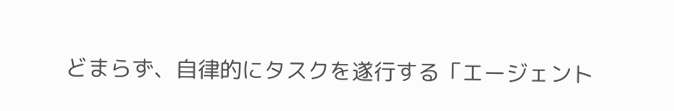どまらず、自律的にタスクを遂行する「エージェント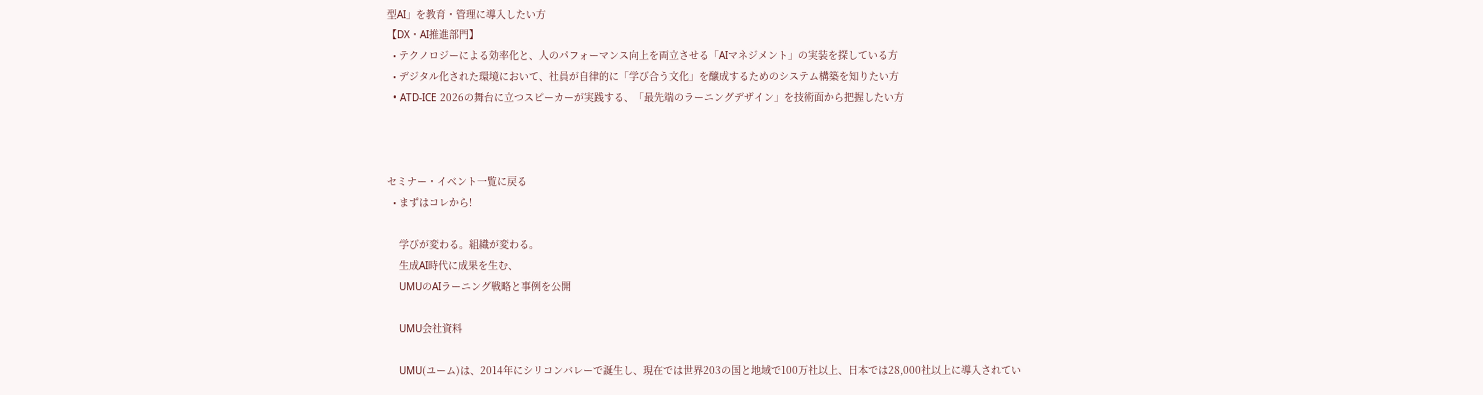型AI」を教育・管理に導入したい方
【DX・AI推進部門】
  • テクノロジーによる効率化と、人のパフォーマンス向上を両立させる「AIマネジメント」の実装を探している方
  • デジタル化された環境において、社員が自律的に「学び合う文化」を醸成するためのシステム構築を知りたい方
  • ATD-ICE 2026の舞台に立つスピーカーが実践する、「最先端のラーニングデザイン」を技術面から把握したい方



セミナー・イベント一覧に戻る
  • まずはコレから!

    学びが変わる。組織が変わる。
    生成AI時代に成果を生む、
    UMUのAIラーニング戦略と事例を公開

    UMU会社資料

    UMU(ユーム)は、2014年にシリコンバレーで誕生し、現在では世界203の国と地域で100万社以上、日本では28,000社以上に導入されてい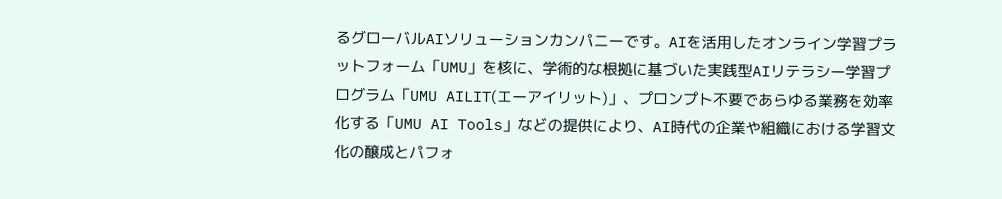るグローバルAIソリューションカンパニーです。AIを活用したオンライン学習プラットフォーム「UMU」を核に、学術的な根拠に基づいた実践型AIリテラシー学習プログラム「UMU AILIT(エーアイリット)」、プロンプト不要であらゆる業務を効率化する「UMU AI Tools」などの提供により、AI時代の企業や組織における学習文化の醸成とパフォ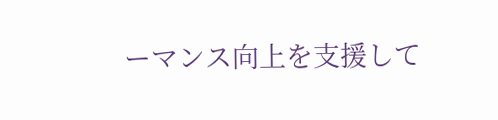ーマンス向上を支援して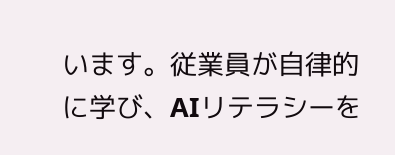います。従業員が自律的に学び、AIリテラシーを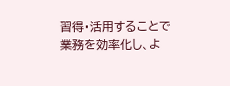習得・活用することで業務を効率化し、よ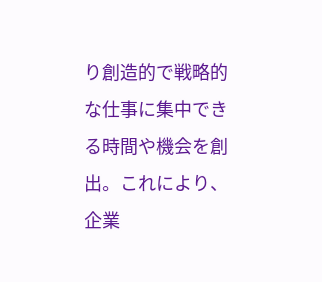り創造的で戦略的な仕事に集中できる時間や機会を創出。これにより、企業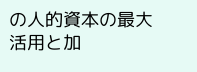の人的資本の最大活用と加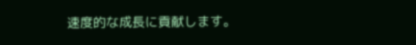速度的な成長に貢献します。